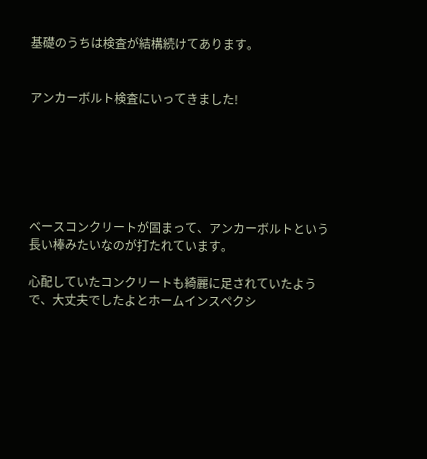基礎のうちは検査が結構続けてあります。


アンカーボルト検査にいってきました!






ベースコンクリートが固まって、アンカーボルトという長い棒みたいなのが打たれています。

心配していたコンクリートも綺麗に足されていたようで、大丈夫でしたよとホームインスペクシ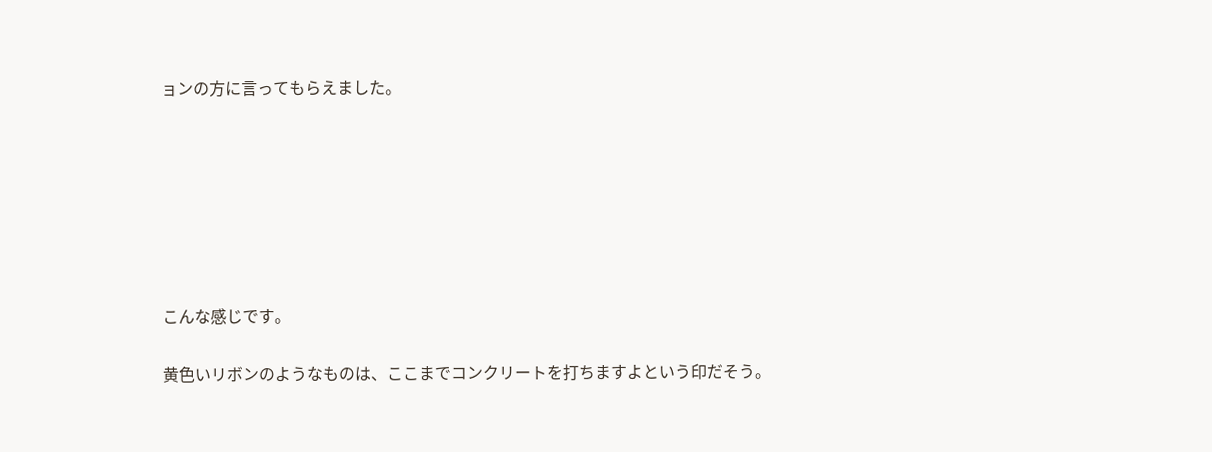ョンの方に言ってもらえました。







こんな感じです。

黄色いリボンのようなものは、ここまでコンクリートを打ちますよという印だそう。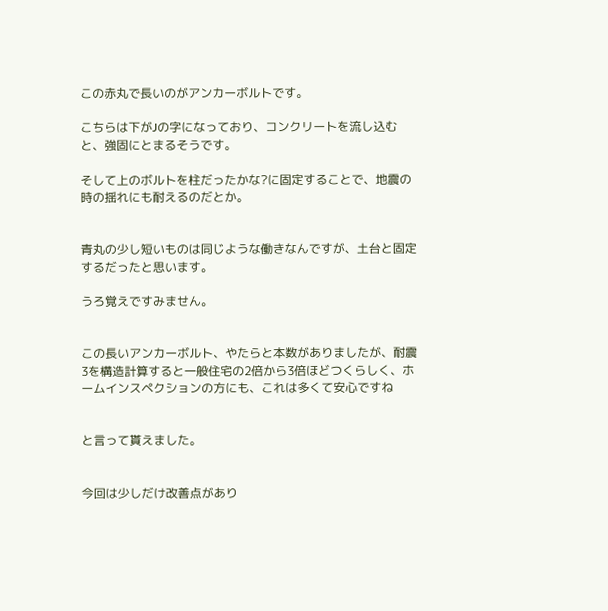この赤丸で長いのがアンカーボルトです。

こちらは下がJの字になっており、コンクリートを流し込むと、強固にとまるそうです。

そして上のボルトを柱だったかな?に固定することで、地震の時の揺れにも耐えるのだとか。


青丸の少し短いものは同じような働きなんですが、土台と固定するだったと思います。

うろ覚えですみません。


この長いアンカーボルト、やたらと本数がありましたが、耐震3を構造計算すると一般住宅の2倍から3倍ほどつくらしく、ホームインスペクションの方にも、これは多くて安心ですね


と言って貰えました。


今回は少しだけ改善点があり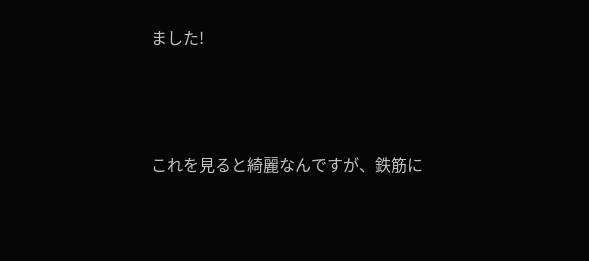ました!




これを見ると綺麗なんですが、鉄筋に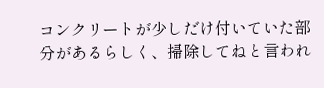コンクリートが少しだけ付いていた部分があるらしく、掃除してねと言われ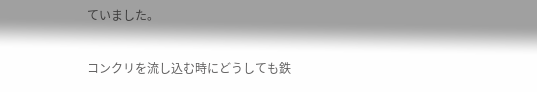ていました。

コンクリを流し込む時にどうしても鉄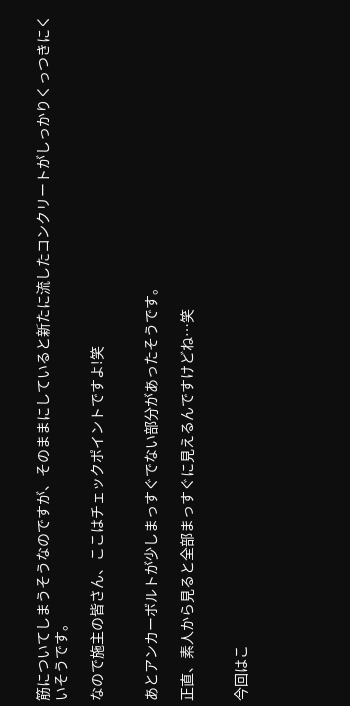筋についてしまうそうなのですが、そのままにしていると新たに流したコンクリートがしっかりくっつきにくいそうです。

なので施主の皆さん、ここはチェックポイントですよ!笑


あとアンカーボルトが少しまっすぐでない部分があったそうです。

正直、素人から見ると全部まっすぐに見えるんですけどね…笑


今回はこ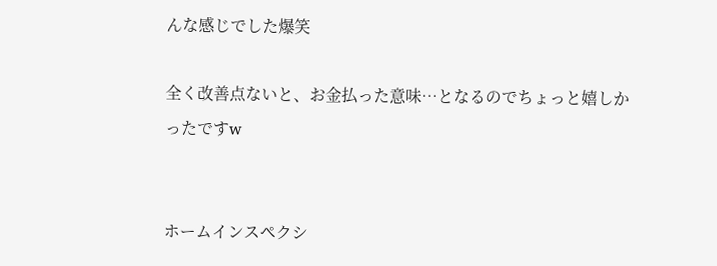んな感じでした爆笑

全く改善点ないと、お金払った意味…となるのでちょっと嬉しかったですw


ホームインスペクシ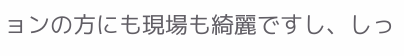ョンの方にも現場も綺麗ですし、しっ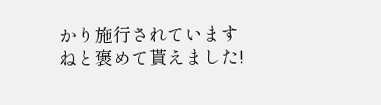かり施行されていますねと褒めて貰えました!